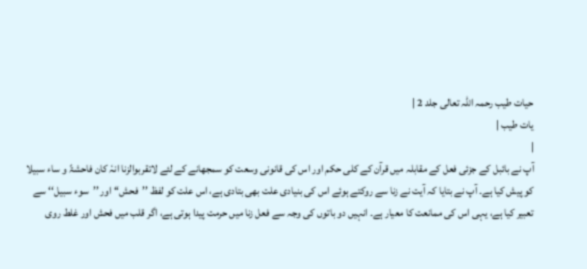حیات طیب رحمہ اللہ تعالی جلد 2 |
یات طیب |
|
آپ نے بائبل کے جزئی فعل کے مقابلہ میں قرآن کے کلی حکم اور اس کی قانونی وسعت کو سمجھانے کے لئے لاتقربوالزنا انہٗ کان فاحشۃً و ساء سبیلا کو پیش کیا ہے۔ آپ نے بتایا کہ آیت نے زنا سے روکتے ہوئے اس کی بنیادی علت بھی بتادی ہے، اس علت کو لفظ ’’فحش‘‘ اور ’’سوء سبیل‘‘ سے تعبیر کیا ہے، یہی اس کی ممانعت کا معیار ہے۔ انہیں دو باتوں کی وجہ سے فعل زنا میں حرمت پیدا ہوتی ہے، اگر قلب میں فحش اور غلط روی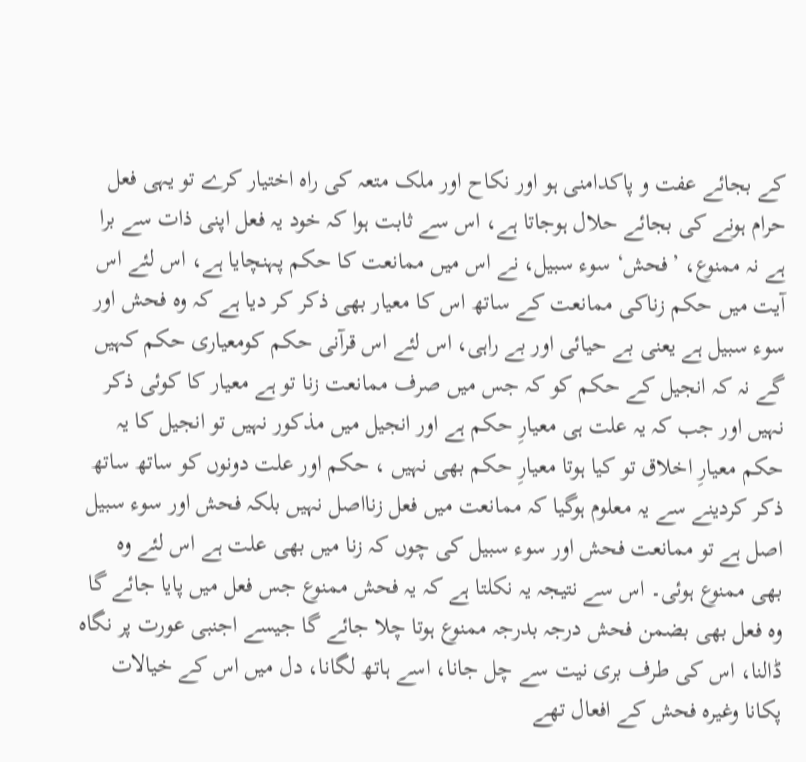کے بجائے عفت و پاکدامنی ہو اور نکاح اور ملک متعہ کی راہ اختیار کرے تو یہی فعل حرام ہونے کی بجائے حلال ہوجاتا ہے، اس سے ثابت ہوا کہ خود یہ فعل اپنی ذات سے برا ہے نہ ممنوع، ’فحش‘ سوء سبیل، نے اس میں ممانعت کا حکم پہنچایا ہے، اس لئے اس آیت میں حکم زناکی ممانعت کے ساتھ اس کا معیار بھی ذکر کر دیا ہے کہ وہ فحش اور سوء سبیل ہے یعنی بے حیائی اور بے راہی، اس لئے اس قرآنی حکم کومعیاری حکم کہیں گے نہ کہ انجیل کے حکم کو کہ جس میں صرف ممانعت زنا تو ہے معیار کا کوئی ذکر نہیں اور جب کہ یہ علت ہی معیارِ حکم ہے اور انجیل میں مذکور نہیں تو انجیل کا یہ حکم معیارِ اخلاق تو کیا ہوتا معیارِ حکم بھی نہیں ، حکم اور علت دونوں کو ساتھ ساتھ ذکر کردینے سے یہ معلوم ہوگیا کہ ممانعت میں فعل زنااصل نہیں بلکہ فحش اور سوء سبیل اصل ہے تو ممانعت فحش اور سوء سبیل کی چوں کہ زنا میں بھی علت ہے اس لئے وہ بھی ممنوع ہوئی۔ اس سے نتیجہ یہ نکلتا ہے کہ یہ فحش ممنوع جس فعل میں پایا جائے گا وہ فعل بھی بضمن فحش درجہ بدرجہ ممنوع ہوتا چلا جائے گا جیسے اجنبی عورت پر نگاہ ڈالنا، اس کی طرف بری نیت سے چل جانا، اسے ہاتھ لگانا، دل میں اس کے خیالات پکانا وغیرہ فحش کے افعال تھے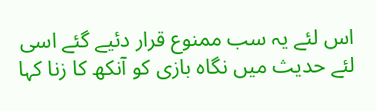اس لئے یہ سب ممنوع قرار دئیے گئے اسی لئے حدیث میں نگاہ بازی کو آنکھ کا زنا کہا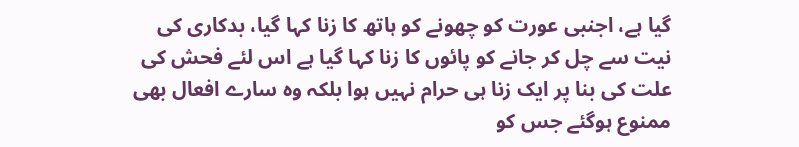گیا ہے، اجنبی عورت کو چھونے کو ہاتھ کا زنا کہا گیا، بدکاری کی نیت سے چل کر جانے کو پائوں کا زنا کہا گیا ہے اس لئے فحش کی علت کی بنا پر ایک زنا ہی حرام نہیں ہوا بلکہ وہ سارے افعال بھی ممنوع ہوگئے جس کو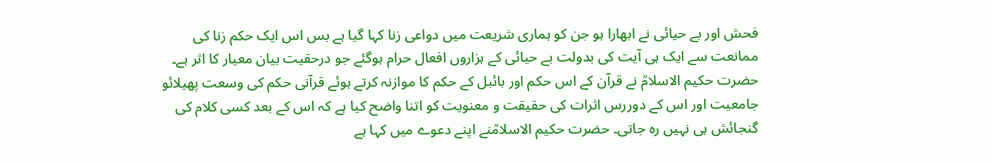فحش اور بے حیائی نے ابھارا ہو جن کو ہماری شریعت میں دواعی زنا کہا گیا ہے بس اس ایک حکم زنا کی ممانعت سے ایک ہی آیت کی بدولت بے حیائی کے ہزاروں افعال حرام ہوگئے جو درحقیت بیان معیار کا اثر ہے۔ حضرت حکیم الاسلامؒ نے قرآن کے اس حکم اور بائبل کے حکم کا موازنہ کرتے ہوئے قرآنی حکم کی وسعت پھیلائو جامعیت اور اس کے دوررس اثرات کی حقیقت و معنویت کو اتنا واضح کیا ہے کہ اس کے بعد کسی کلام کی گنجائش ہی نہیں رہ جاتی۔ حضرت حکیم الاسلامؒنے اپنے دعوے میں کہا ہے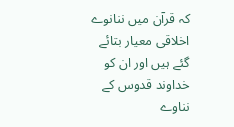کہ قرآن میں ننانوے اخلاقی معیار بتائے گئے ہیں اور ان کو خداوند قدوس کے نناوے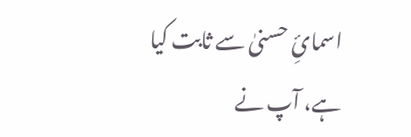اسمائِ حسنیٰ سے ثابت کیا ہے، آپ نے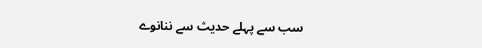سب سے پہلے حدیث سے ننانوے